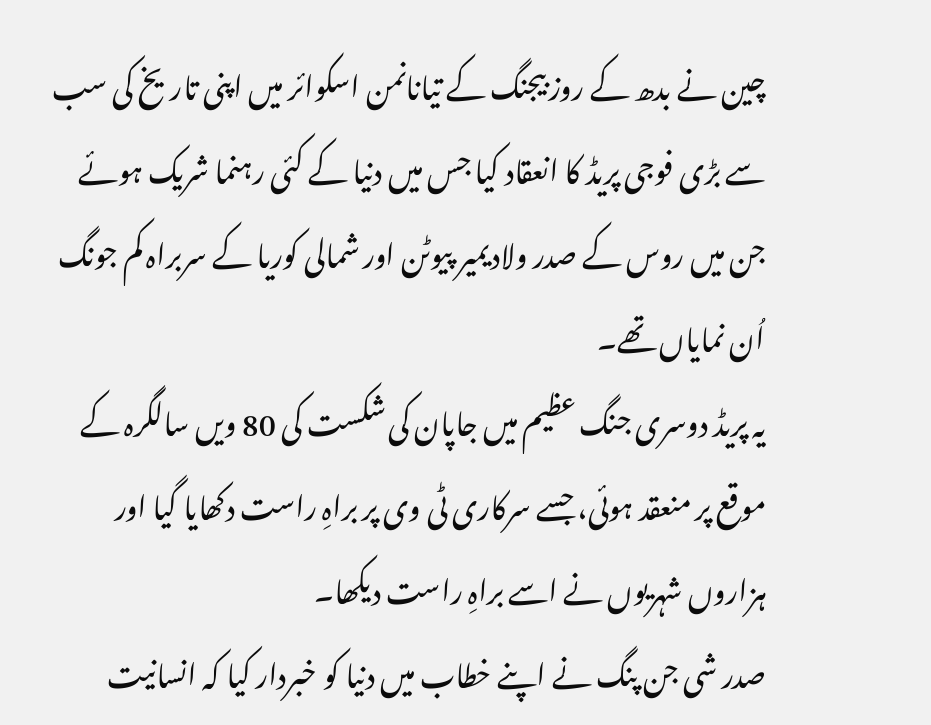چین نے بدھ کے روز بیجنگ کے تیانانمن اسکوائر میں اپنی تاریخ کی سب سے بڑی فوجی پریڈ کا انعقاد کیا جس میں دنیا کے کئی رہنما شریک ہوئے جن میں روس کے صدر ولادیمیر پیوٹن اور شمالی کوریا کے سربراہ کم جونگ اُن نمایاں تھے۔
یہ پریڈ دوسری جنگ عظیم میں جاپان کی شکست کی 80 ویں سالگرہ کے موقع پر منعقد ہوئی، جسے سرکاری ٹی وی پر براہِ راست دکھایا گیا اور ہزاروں شہریوں نے اسے براہِ راست دیکھا۔
صدر شی جن پنگ نے اپنے خطاب میں دنیا کو خبردار کیا کہ انسانیت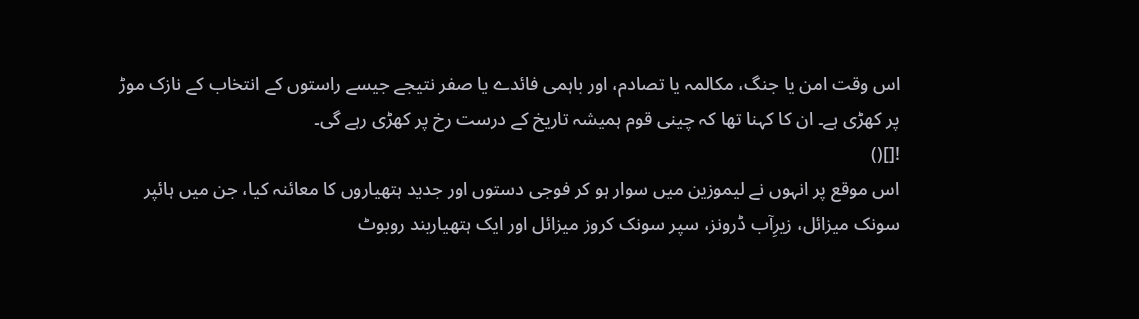اس وقت امن یا جنگ، مکالمہ یا تصادم، اور باہمی فائدے یا صفر نتیجے جیسے راستوں کے انتخاب کے نازک موڑ پر کھڑی ہے۔ ان کا کہنا تھا کہ چینی قوم ہمیشہ تاریخ کے درست رخ پر کھڑی رہے گی۔
![]()
اس موقع پر انہوں نے لیموزین میں سوار ہو کر فوجی دستوں اور جدید ہتھیاروں کا معائنہ کیا، جن میں ہائپر سونک میزائل، زیرِآب ڈرونز، سپر سونک کروز میزائل اور ایک ہتھیاربند روبوٹ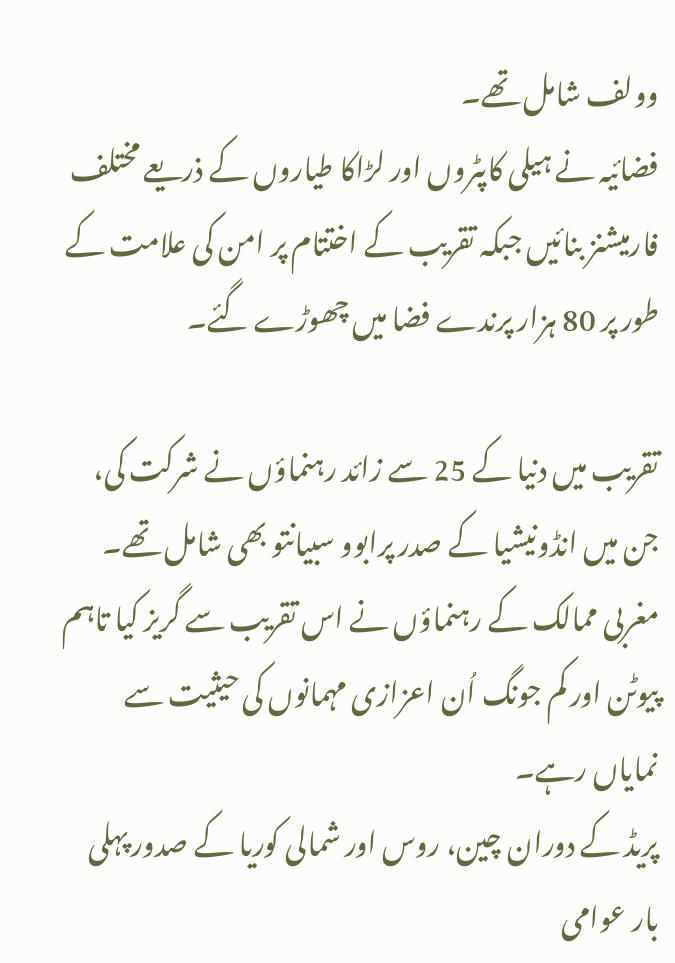وولف شامل تھے۔
فضائیہ نے ہیلی کاپٹروں اور لڑاکا طیاروں کے ذریعے مختلف فارمیشنز بنائیں جبکہ تقریب کے اختتام پر امن کی علامت کے طور پر 80 ہزار پرندے فضا میں چھوڑے گئے۔

تقریب میں دنیا کے 25 سے زائد رہنماؤں نے شرکت کی، جن میں انڈونیشیا کے صدر پرابوو سبیانتو بھی شامل تھے۔
مغربی ممالک کے رہنماؤں نے اس تقریب سے گریز کیا تاہم پیوٹن اور کم جونگ اُن اعزازی مہمانوں کی حیثیت سے نمایاں رہے۔
پریڈ کے دوران چین، روس اور شمالی کوریا کے صدور پہلی بار عوامی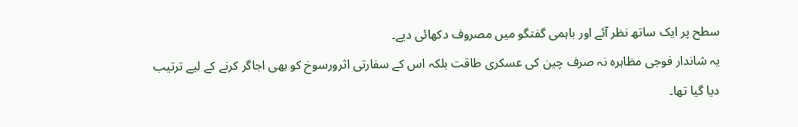سطح پر ایک ساتھ نظر آئے اور باہمی گفتگو میں مصروف دکھائی دیے۔
یہ شاندار فوجی مظاہرہ نہ صرف چین کی عسکری طاقت بلکہ اس کے سفارتی اثرورسوخ کو بھی اجاگر کرنے کے لیے ترتیب دیا گیا تھا۔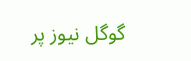گوگل نیوز پر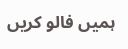ہمیں فالو کریں